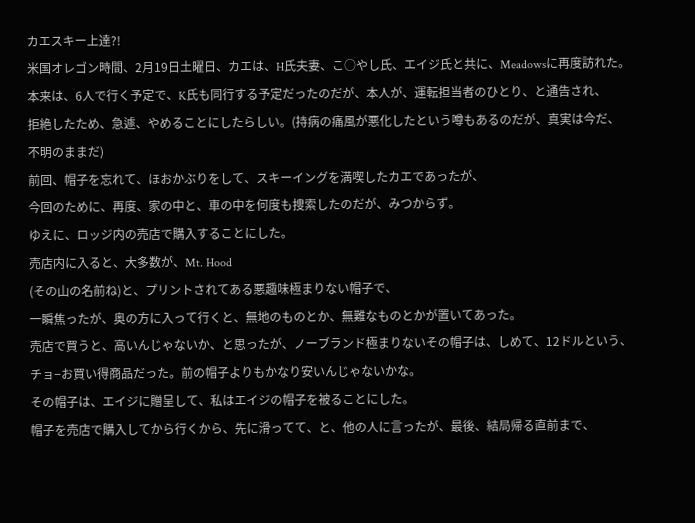カエスキー上達?!
米国オレゴン時間、2月19日土曜日、カエは、H氏夫妻、こ○やし氏、エイジ氏と共に、Meadowsに再度訪れた。
本来は、6人で行く予定で、K氏も同行する予定だったのだが、本人が、運転担当者のひとり、と通告され、
拒絶したため、急遽、やめることにしたらしい。(持病の痛風が悪化したという噂もあるのだが、真実は今だ、
不明のままだ)
前回、帽子を忘れて、ほおかぶりをして、スキーイングを満喫したカエであったが、
今回のために、再度、家の中と、車の中を何度も捜索したのだが、みつからず。
ゆえに、ロッジ内の売店で購入することにした。
売店内に入ると、大多数が、Mt. Hood
(その山の名前ね)と、プリントされてある悪趣味極まりない帽子で、
一瞬焦ったが、奥の方に入って行くと、無地のものとか、無難なものとかが置いてあった。
売店で買うと、高いんじゃないか、と思ったが、ノーブランド極まりないその帽子は、しめて、12ドルという、
チョ−お買い得商品だった。前の帽子よりもかなり安いんじゃないかな。
その帽子は、エイジに贈呈して、私はエイジの帽子を被ることにした。
帽子を売店で購入してから行くから、先に滑ってて、と、他の人に言ったが、最後、結局帰る直前まで、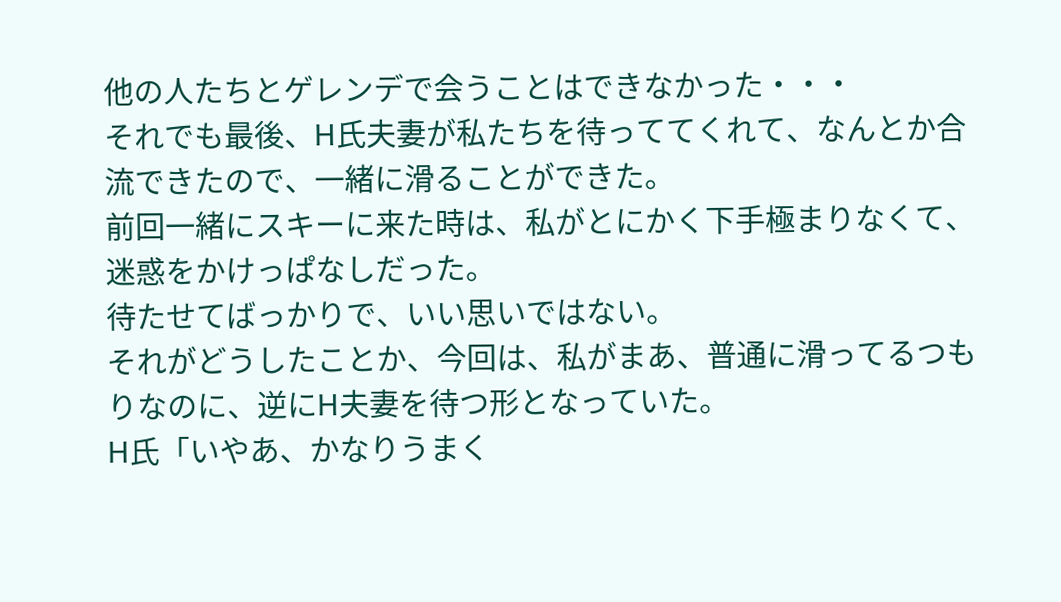他の人たちとゲレンデで会うことはできなかった・・・
それでも最後、H氏夫妻が私たちを待っててくれて、なんとか合流できたので、一緒に滑ることができた。
前回一緒にスキーに来た時は、私がとにかく下手極まりなくて、迷惑をかけっぱなしだった。
待たせてばっかりで、いい思いではない。
それがどうしたことか、今回は、私がまあ、普通に滑ってるつもりなのに、逆にH夫妻を待つ形となっていた。
H氏「いやあ、かなりうまく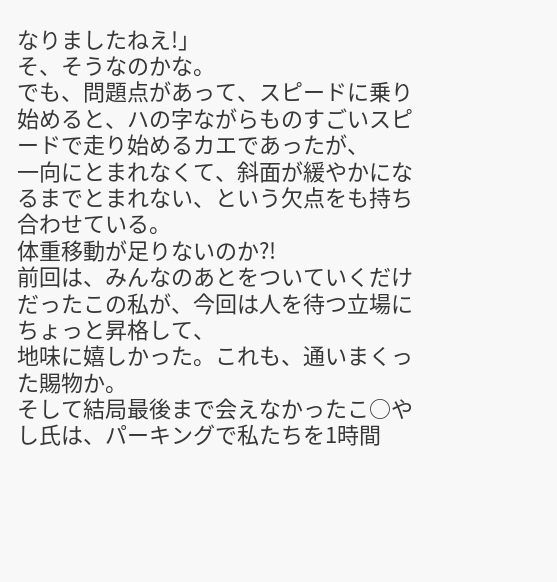なりましたねえ!」
そ、そうなのかな。
でも、問題点があって、スピードに乗り始めると、ハの字ながらものすごいスピードで走り始めるカエであったが、
一向にとまれなくて、斜面が緩やかになるまでとまれない、という欠点をも持ち合わせている。
体重移動が足りないのか?!
前回は、みんなのあとをついていくだけだったこの私が、今回は人を待つ立場にちょっと昇格して、
地味に嬉しかった。これも、通いまくった賜物か。
そして結局最後まで会えなかったこ○やし氏は、パーキングで私たちを1時間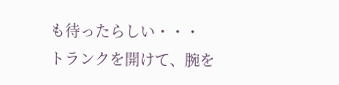も待ったらしい・・・
トランクを開けて、腕を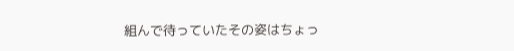組んで待っていたその姿はちょっ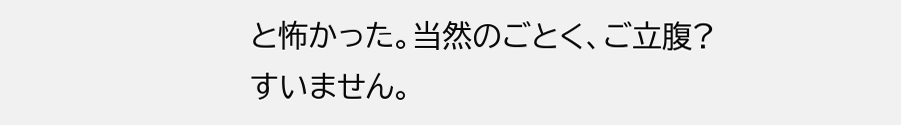と怖かった。当然のごとく、ご立腹?
すいません。